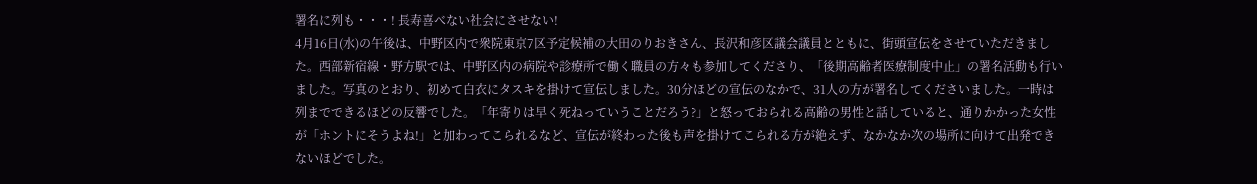署名に列も・・・! 長寿喜べない社会にさせない!
4月16日(水)の午後は、中野区内で衆院東京7区予定候補の大田のりおきさん、長沢和彦区議会議員とともに、街頭宣伝をさせていただきました。西部新宿線・野方駅では、中野区内の病院や診療所で働く職員の方々も参加してくださり、「後期高齢者医療制度中止」の署名活動も行いました。写真のとおり、初めて白衣にタスキを掛けて宣伝しました。30分ほどの宣伝のなかで、31人の方が署名してくださいました。一時は列までできるほどの反響でした。「年寄りは早く死ねっていうことだろう?」と怒っておられる高齢の男性と話していると、通りかかった女性が「ホントにそうよね!」と加わってこられるなど、宣伝が終わった後も声を掛けてこられる方が絶えず、なかなか次の場所に向けて出発できないほどでした。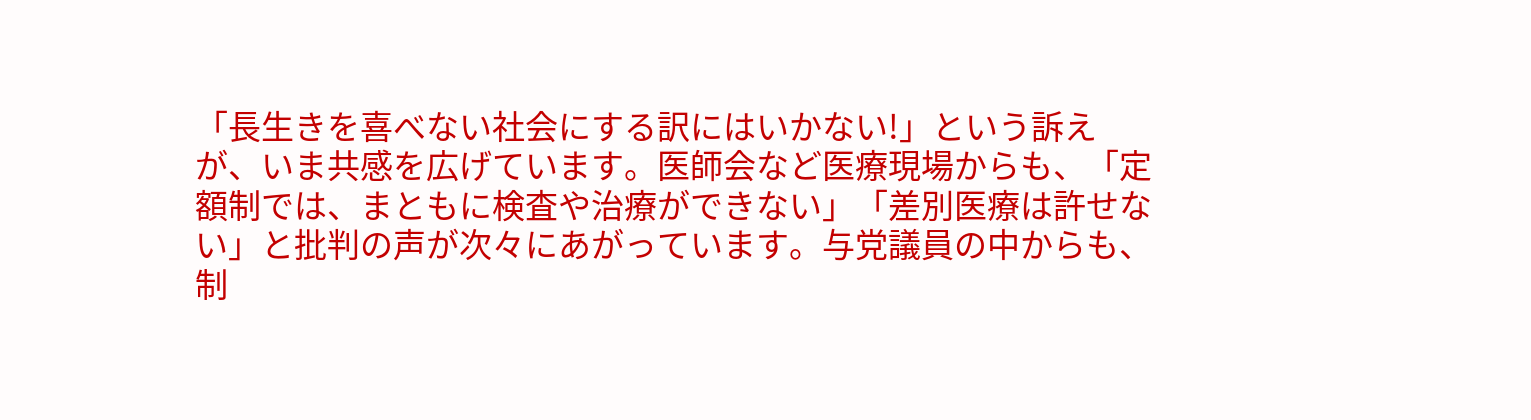「長生きを喜べない社会にする訳にはいかない!」という訴えが、いま共感を広げています。医師会など医療現場からも、「定額制では、まともに検査や治療ができない」「差別医療は許せない」と批判の声が次々にあがっています。与党議員の中からも、制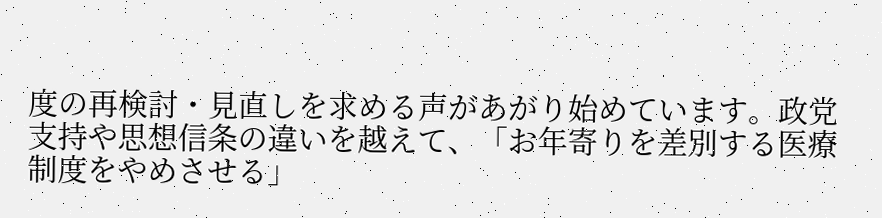度の再検討・見直しを求める声があがり始めています。政党支持や思想信条の違いを越えて、「お年寄りを差別する医療制度をやめさせる」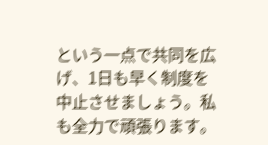という一点で共同を広げ、1日も早く制度を中止させましょう。私も全力で頑張ります。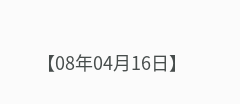【08年04月16日】